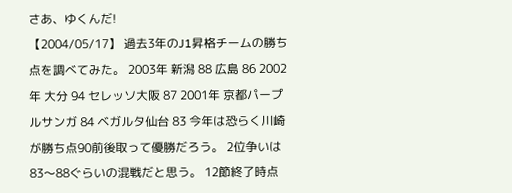さあ、ゆくんだ!
【2004/05/17】 過去3年のJ1昇格チームの勝ち点を調べてみた。 2003年 新潟 88 広島 86 2002年 大分 94 セレッソ大阪 87 2001年 京都パープルサンガ 84 ベガルタ仙台 83 今年は恐らく川崎が勝ち点90前後取って優勝だろう。 2位争いは83〜88ぐらいの混戦だと思う。 12節終了時点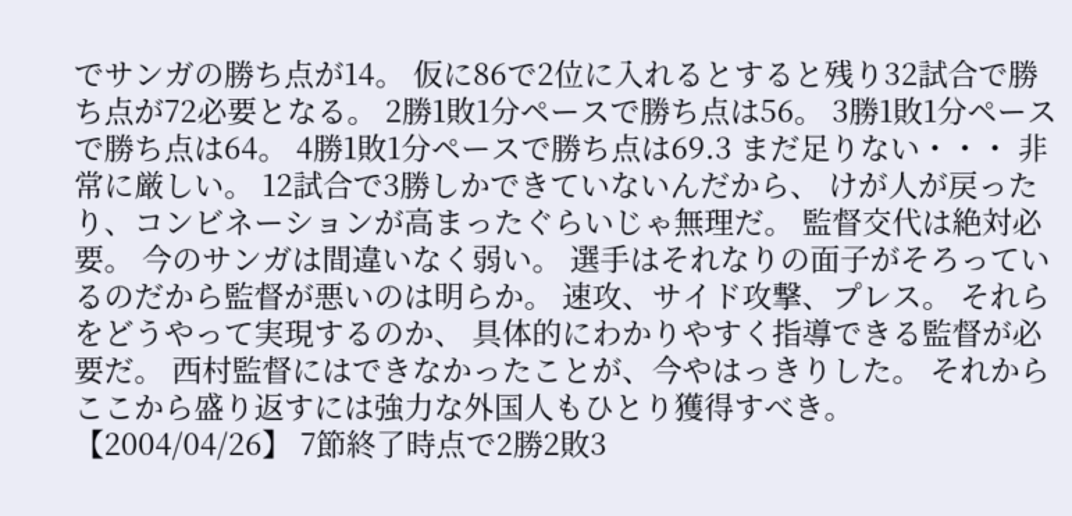でサンガの勝ち点が14。 仮に86で2位に入れるとすると残り32試合で勝ち点が72必要となる。 2勝1敗1分ペースで勝ち点は56。 3勝1敗1分ペースで勝ち点は64。 4勝1敗1分ペースで勝ち点は69.3 まだ足りない・・・ 非常に厳しい。 12試合で3勝しかできていないんだから、 けが人が戻ったり、コンビネーションが高まったぐらいじゃ無理だ。 監督交代は絶対必要。 今のサンガは間違いなく弱い。 選手はそれなりの面子がそろっているのだから監督が悪いのは明らか。 速攻、サイド攻撃、プレス。 それらをどうやって実現するのか、 具体的にわかりやすく指導できる監督が必要だ。 西村監督にはできなかったことが、今やはっきりした。 それからここから盛り返すには強力な外国人もひとり獲得すべき。 【2004/04/26】 7節終了時点で2勝2敗3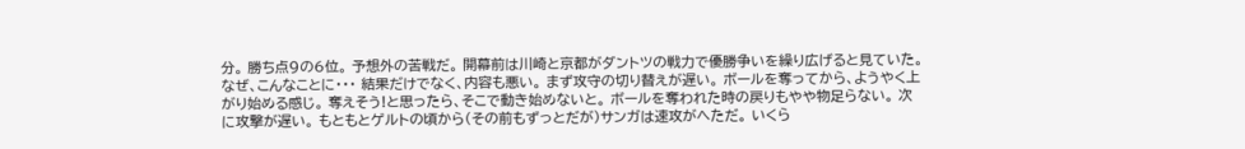分。 勝ち点9の6位。 予想外の苦戦だ。 開幕前は川崎と京都がダントツの戦力で優勝争いを繰り広げると見ていた。 なぜ、こんなことに・・・ 結果だけでなく、内容も悪い。 まず攻守の切り替えが遅い。 ボールを奪ってから、ようやく上がり始める感じ。 奪えそう!と思ったら、そこで動き始めないと。 ボールを奪われた時の戻りもやや物足らない。 次に攻撃が遅い。 もともとゲルトの頃から(その前もずっとだが)サンガは速攻がへただ。 いくら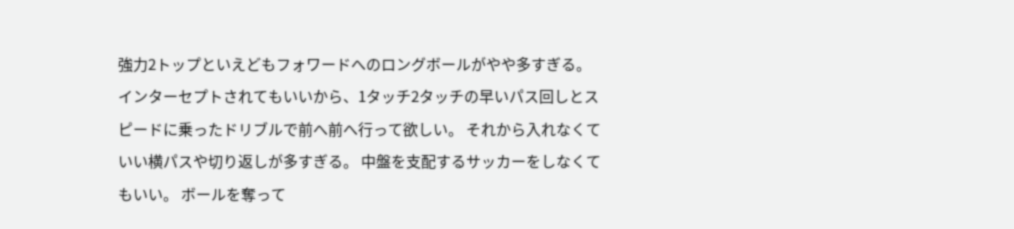強力2トップといえどもフォワードへのロングボールがやや多すぎる。 インターセプトされてもいいから、1タッチ2タッチの早いパス回しとスピードに乗ったドリブルで前へ前へ行って欲しい。 それから入れなくていい横パスや切り返しが多すぎる。 中盤を支配するサッカーをしなくてもいい。 ボールを奪って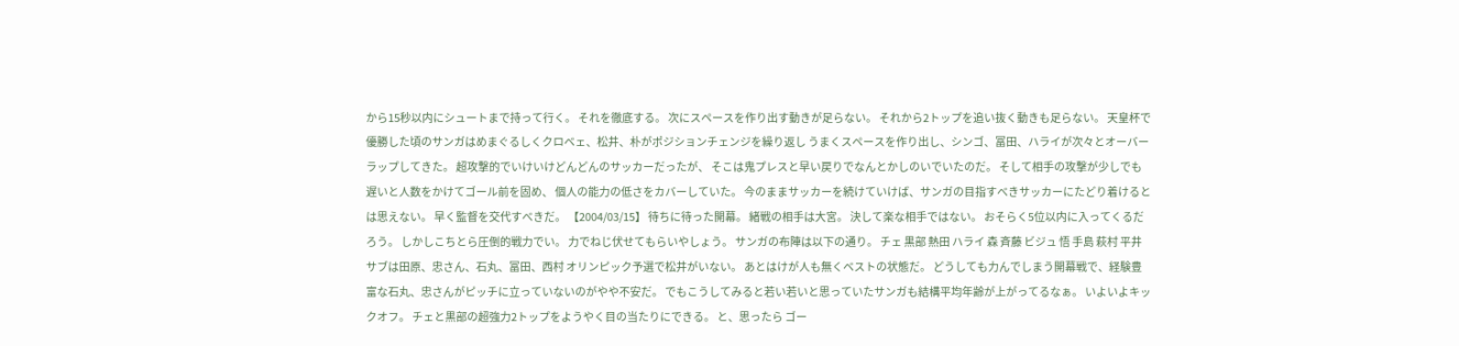から15秒以内にシュートまで持って行く。 それを徹底する。 次にスペースを作り出す動きが足らない。 それから2トップを追い抜く動きも足らない。 天皇杯で優勝した頃のサンガはめまぐるしくクロベェ、松井、朴がポジションチェンジを繰り返し うまくスペースを作り出し、シンゴ、冨田、ハライが次々とオーバーラップしてきた。 超攻撃的でいけいけどんどんのサッカーだったが、 そこは鬼プレスと早い戻りでなんとかしのいでいたのだ。 そして相手の攻撃が少しでも遅いと人数をかけてゴール前を固め、 個人の能力の低さをカバーしていた。 今のままサッカーを続けていけば、サンガの目指すべきサッカーにたどり着けるとは思えない。 早く監督を交代すべきだ。 【2004/03/15】 待ちに待った開幕。 緒戦の相手は大宮。 決して楽な相手ではない。 おそらく5位以内に入ってくるだろう。 しかしこちとら圧倒的戦力でい。 力でねじ伏せてもらいやしょう。 サンガの布陣は以下の通り。 チェ 黒部 熱田 ハライ 森 斉藤 ビジュ 悟 手島 萩村 平井 サブは田原、忠さん、石丸、冨田、西村 オリンピック予選で松井がいない。 あとはけが人も無くベストの状態だ。 どうしても力んでしまう開幕戦で、経験豊富な石丸、忠さんがピッチに立っていないのがやや不安だ。 でもこうしてみると若い若いと思っていたサンガも結構平均年齢が上がってるなぁ。 いよいよキックオフ。 チェと黒部の超強力2トップをようやく目の当たりにできる。 と、思ったら ゴー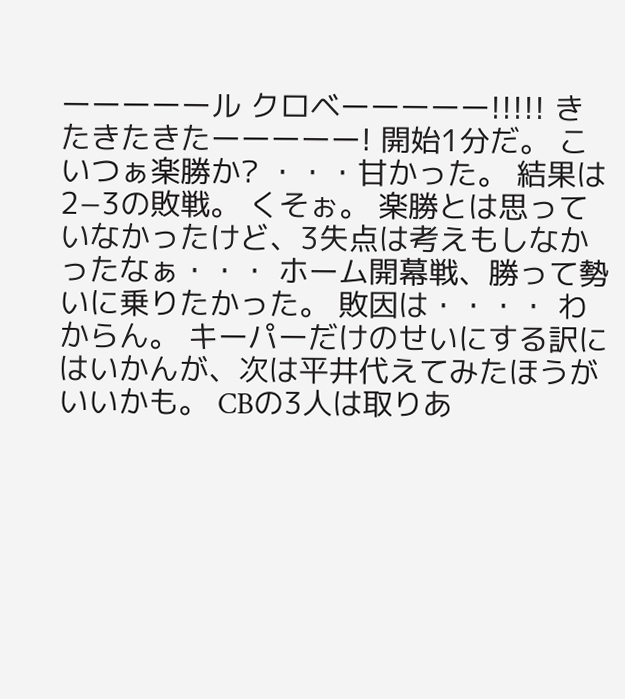ーーーーール クロベーーーーー!!!!! きたきたきたーーーーー! 開始1分だ。 こいつぁ楽勝か? ・・・甘かった。 結果は2−3の敗戦。 くそぉ。 楽勝とは思っていなかったけど、3失点は考えもしなかったなぁ・・・ ホーム開幕戦、勝って勢いに乗りたかった。 敗因は・・・・ わからん。 キーパーだけのせいにする訳にはいかんが、次は平井代えてみたほうがいいかも。 CBの3人は取りあ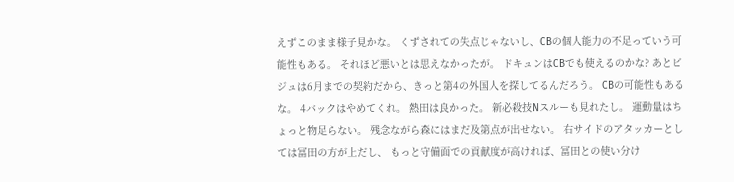えずこのまま様子見かな。 くずされての失点じゃないし、CBの個人能力の不足っていう可能性もある。 それほど悪いとは思えなかったが。 ドキュンはCBでも使えるのかな? あとビジュは6月までの契約だから、きっと第4の外国人を探してるんだろう。 CBの可能性もあるな。 4バックはやめてくれ。 熱田は良かった。 新必殺技Nスルーも見れたし。 運動量はちょっと物足らない。 残念ながら森にはまだ及第点が出せない。 右サイドのアタッカーとしては冨田の方が上だし、 もっと守備面での貢献度が高ければ、冨田との使い分け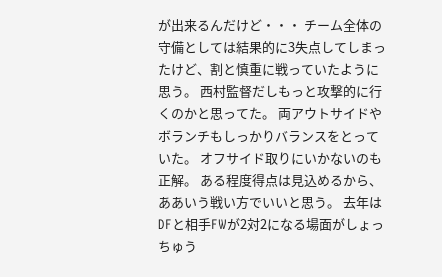が出来るんだけど・・・ チーム全体の守備としては結果的に3失点してしまったけど、割と慎重に戦っていたように思う。 西村監督だしもっと攻撃的に行くのかと思ってた。 両アウトサイドやボランチもしっかりバランスをとっていた。 オフサイド取りにいかないのも正解。 ある程度得点は見込めるから、ああいう戦い方でいいと思う。 去年はDFと相手FWが2対2になる場面がしょっちゅう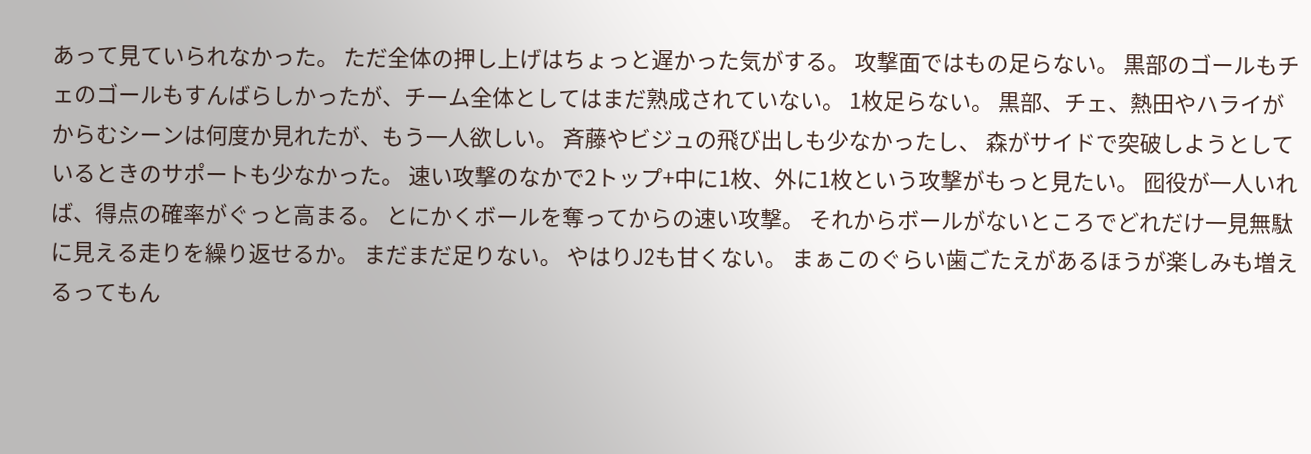あって見ていられなかった。 ただ全体の押し上げはちょっと遅かった気がする。 攻撃面ではもの足らない。 黒部のゴールもチェのゴールもすんばらしかったが、チーム全体としてはまだ熟成されていない。 1枚足らない。 黒部、チェ、熱田やハライがからむシーンは何度か見れたが、もう一人欲しい。 斉藤やビジュの飛び出しも少なかったし、 森がサイドで突破しようとしているときのサポートも少なかった。 速い攻撃のなかで2トップ+中に1枚、外に1枚という攻撃がもっと見たい。 囮役が一人いれば、得点の確率がぐっと高まる。 とにかくボールを奪ってからの速い攻撃。 それからボールがないところでどれだけ一見無駄に見える走りを繰り返せるか。 まだまだ足りない。 やはりJ2も甘くない。 まぁこのぐらい歯ごたえがあるほうが楽しみも増えるってもん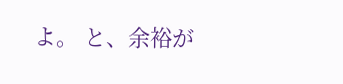よ。 と、余裕が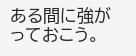ある間に強がっておこう。